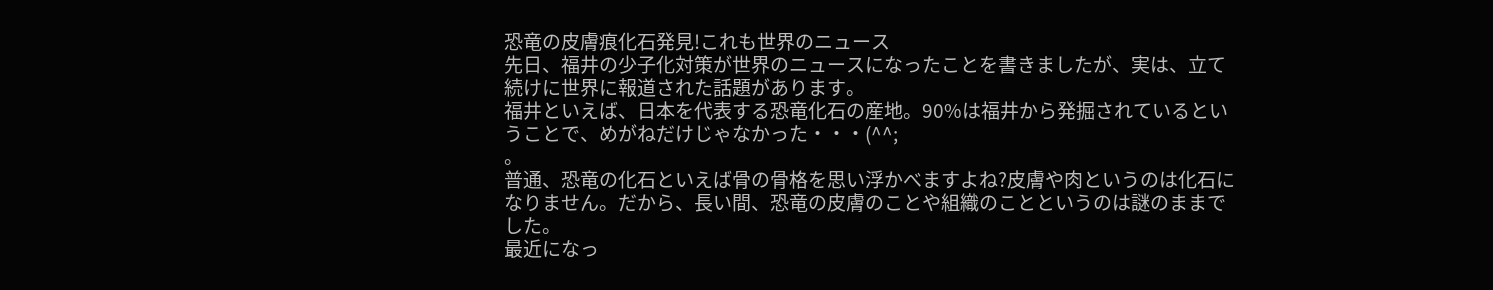恐竜の皮膚痕化石発見!これも世界のニュース
先日、福井の少子化対策が世界のニュースになったことを書きましたが、実は、立て続けに世界に報道された話題があります。
福井といえば、日本を代表する恐竜化石の産地。90%は福井から発掘されているということで、めがねだけじゃなかった・・・(^^;
。
普通、恐竜の化石といえば骨の骨格を思い浮かべますよね?皮膚や肉というのは化石になりません。だから、長い間、恐竜の皮膚のことや組織のことというのは謎のままでした。
最近になっ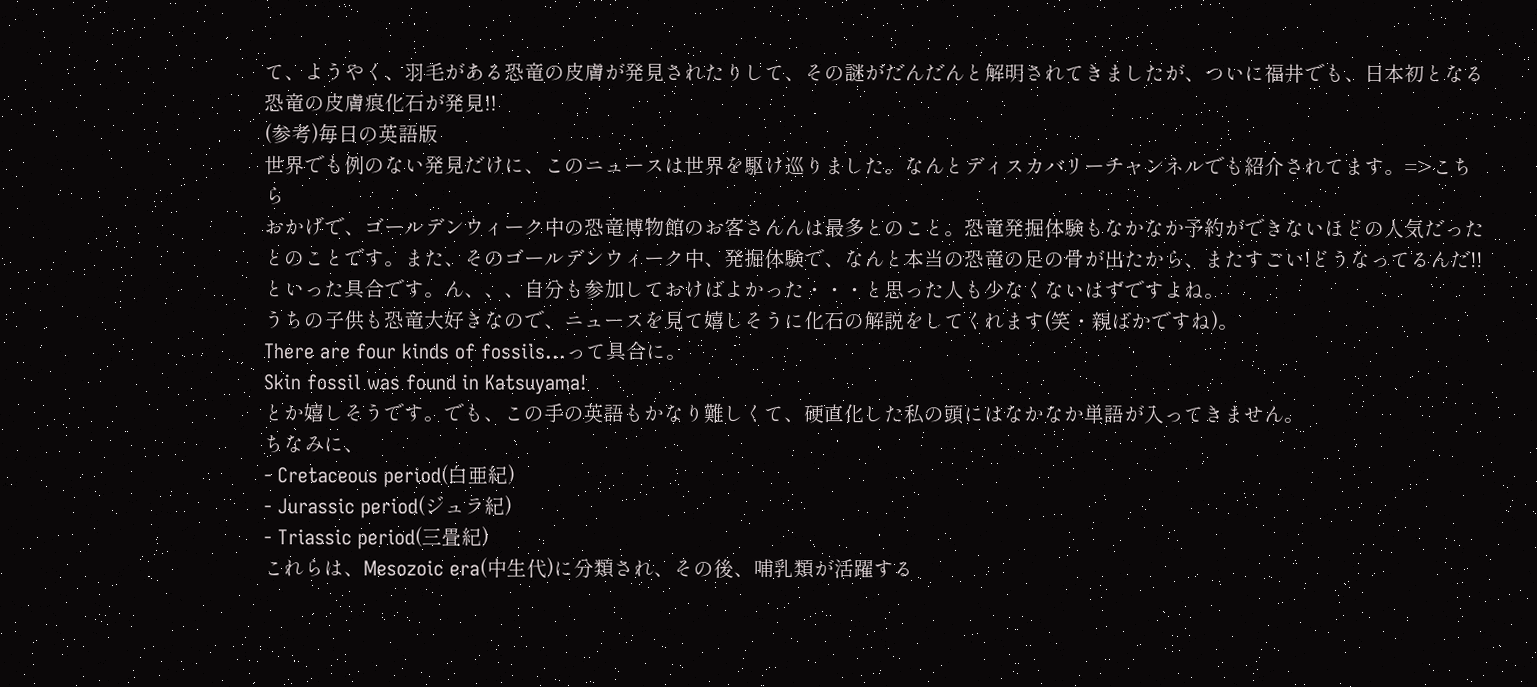て、ようやく、羽毛がある恐竜の皮膚が発見されたりして、その謎がだんだんと解明されてきましたが、ついに福井でも、日本初となる恐竜の皮膚痕化石が発見!!
(参考)毎日の英語版
世界でも例のない発見だけに、このニュースは世界を駆け巡りました。なんとディスカバリーチャンネルでも紹介されてます。=>こちら
おかげで、ゴールデンウィーク中の恐竜博物館のお客さんんは最多とのこと。恐竜発掘体験もなかなか予約ができないほどの人気だったとのことです。また、そのゴールデンウィーク中、発掘体験で、なんと本当の恐竜の足の骨が出たから、またすごい!どうなってるんだ!!といった具合です。ん、、、自分も参加しておけばよかった・・・と思った人も少なくないはずですよね。
うちの子供も恐竜大好きなので、ニュースを見て嬉しそうに化石の解説をしてくれます(笑・親ばかですね)。
There are four kinds of fossils...って具合に。
Skin fossil was found in Katsuyama!
とか嬉しそうです。でも、この手の英語もかなり難しくて、硬直化した私の頭にはなかなか単語が入ってきません。
ちなみに、
- Cretaceous period(白亜紀)
- Jurassic period(ジュラ紀)
- Triassic period(三畳紀)
これらは、Mesozoic era(中生代)に分類され、その後、哺乳類が活躍する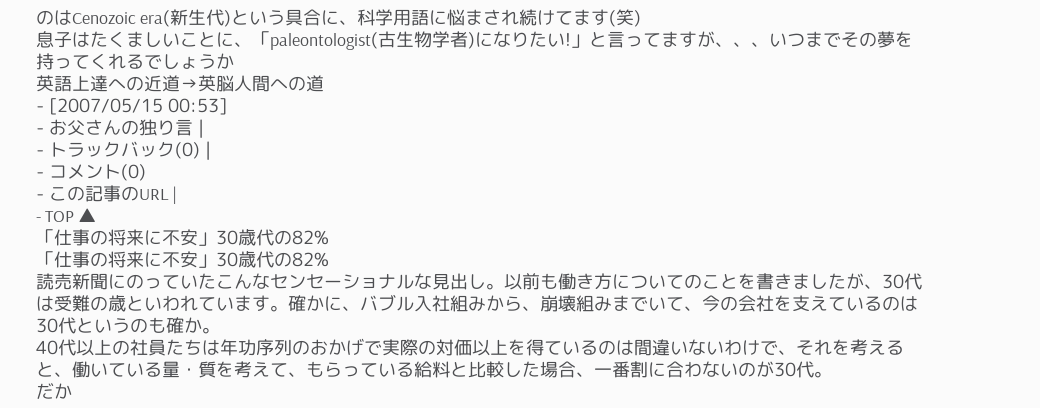のはCenozoic era(新生代)という具合に、科学用語に悩まされ続けてます(笑)
息子はたくましいことに、「paleontologist(古生物学者)になりたい!」と言ってますが、、、いつまでその夢を持ってくれるでしょうか
英語上達への近道→英脳人間への道
- [2007/05/15 00:53]
- お父さんの独り言 |
- トラックバック(0) |
- コメント(0)
- この記事のURL |
- TOP ▲
「仕事の将来に不安」30歳代の82%
「仕事の将来に不安」30歳代の82%
読売新聞にのっていたこんなセンセーショナルな見出し。以前も働き方についてのことを書きましたが、30代は受難の歳といわれています。確かに、バブル入社組みから、崩壊組みまでいて、今の会社を支えているのは30代というのも確か。
40代以上の社員たちは年功序列のおかげで実際の対価以上を得ているのは間違いないわけで、それを考えると、働いている量・質を考えて、もらっている給料と比較した場合、一番割に合わないのが30代。
だか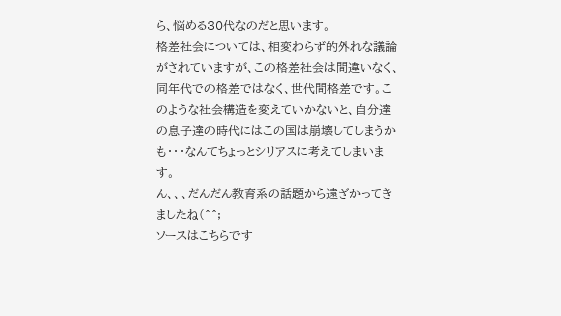ら、悩める30代なのだと思います。
格差社会については、相変わらず的外れな議論がされていますが、この格差社会は間違いなく、同年代での格差ではなく、世代間格差です。このような社会構造を変えていかないと、自分達の息子達の時代にはこの国は崩壊してしまうかも・・・なんてちょっとシリアスに考えてしまいます。
ん、、、だんだん教育系の話題から遠ざかってきましたね(^^;
ソースはこちらです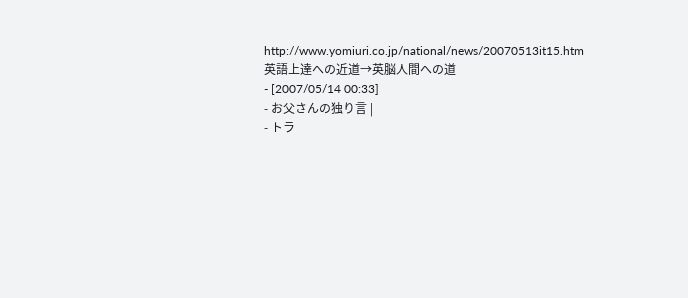http://www.yomiuri.co.jp/national/news/20070513it15.htm
英語上達への近道→英脳人間への道
- [2007/05/14 00:33]
- お父さんの独り言 |
- トラ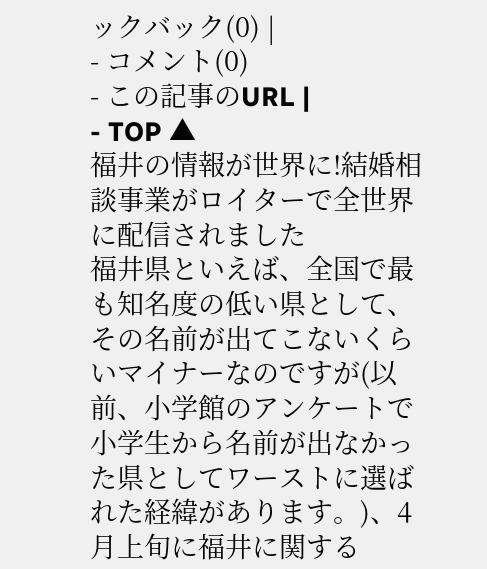ックバック(0) |
- コメント(0)
- この記事のURL |
- TOP ▲
福井の情報が世界に!結婚相談事業がロイターで全世界に配信されました
福井県といえば、全国で最も知名度の低い県として、その名前が出てこないくらいマイナーなのですが(以前、小学館のアンケートで小学生から名前が出なかった県としてワーストに選ばれた経緯があります。)、4月上旬に福井に関する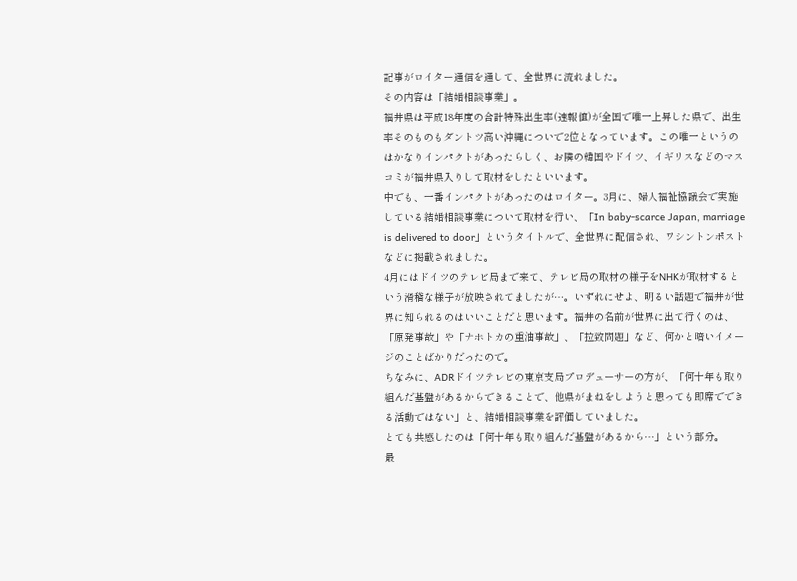記事がロイター通信を通して、全世界に流れました。
その内容は「結婚相談事業」。
福井県は平成18年度の合計特殊出生率(速報値)が全国で唯一上昇した県で、出生率そのものもダントツ高い沖縄についで2位となっています。この唯一というのはかなりインパクトがあったらしく、お隣の韓国やドイツ、イギリスなどのマスコミが福井県入りして取材をしたといいます。
中でも、一番インパクトがあったのはロイター。3月に、婦人福祉協議会で実施している結婚相談事業について取材を行い、「In baby-scarce Japan, marriage is delivered to door」というタイトルで、全世界に配信され、ワシントンポストなどに掲載されました。
4月にはドイツのテレビ局まで来て、テレビ局の取材の様子をNHKが取材するという滑稽な様子が放映されてましたが…。いずれにせよ、明るい話題で福井が世界に知られるのはいいことだと思います。福井の名前が世界に出て行くのは、「原発事故」や「ナホトカの重油事故」、「拉致問題」など、何かと暗いイメージのことばかりだったので。
ちなみに、ADRドイツテレビの東京支局プロデューサーの方が、「何十年も取り組んだ基盤があるからできることで、他県がまねをしようと思っても即席でできる活動ではない」と、結婚相談事業を評価していました。
とても共感したのは「何十年も取り組んだ基盤があるから…」という部分。
最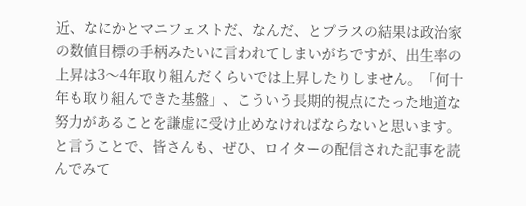近、なにかとマニフェストだ、なんだ、とプラスの結果は政治家の数値目標の手柄みたいに言われてしまいがちですが、出生率の上昇は3〜4年取り組んだくらいでは上昇したりしません。「何十年も取り組んできた基盤」、こういう長期的視点にたった地道な努力があることを謙虚に受け止めなければならないと思います。
と言うことで、皆さんも、ぜひ、ロイターの配信された記事を読んでみて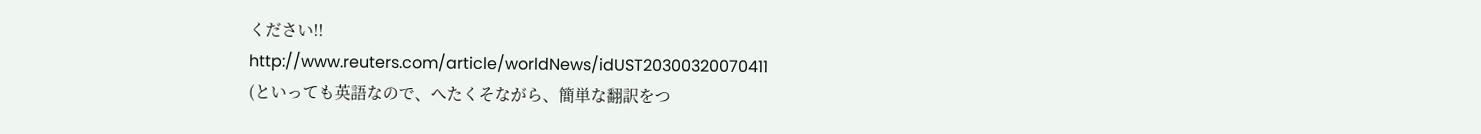ください!!
http://www.reuters.com/article/worldNews/idUST20300320070411
(といっても英語なので、へたくそながら、簡単な翻訳をつ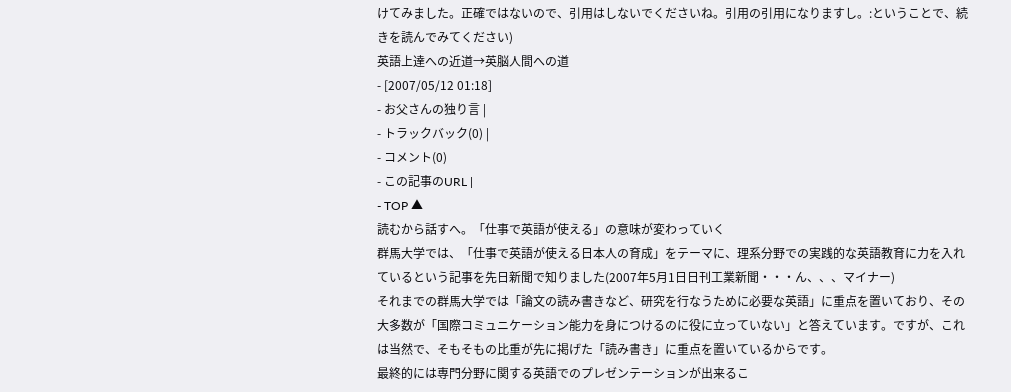けてみました。正確ではないので、引用はしないでくださいね。引用の引用になりますし。:ということで、続きを読んでみてください)
英語上達への近道→英脳人間への道
- [2007/05/12 01:18]
- お父さんの独り言 |
- トラックバック(0) |
- コメント(0)
- この記事のURL |
- TOP ▲
読むから話すへ。「仕事で英語が使える」の意味が変わっていく
群馬大学では、「仕事で英語が使える日本人の育成」をテーマに、理系分野での実践的な英語教育に力を入れているという記事を先日新聞で知りました(2007年5月1日日刊工業新聞・・・ん、、、マイナー)
それまでの群馬大学では「論文の読み書きなど、研究を行なうために必要な英語」に重点を置いており、その大多数が「国際コミュニケーション能力を身につけるのに役に立っていない」と答えています。ですが、これは当然で、そもそもの比重が先に掲げた「読み書き」に重点を置いているからです。
最終的には専門分野に関する英語でのプレゼンテーションが出来るこ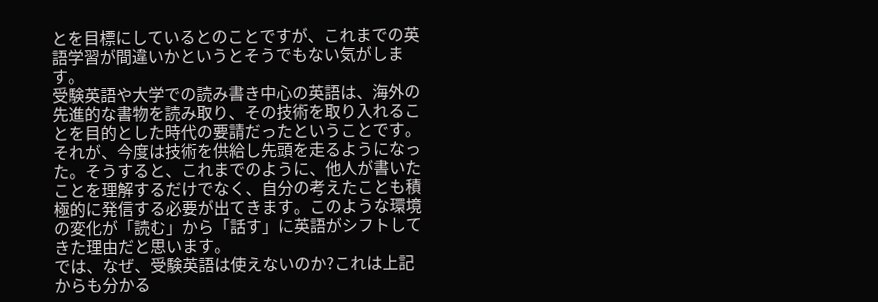とを目標にしているとのことですが、これまでの英語学習が間違いかというとそうでもない気がします。
受験英語や大学での読み書き中心の英語は、海外の先進的な書物を読み取り、その技術を取り入れることを目的とした時代の要請だったということです。それが、今度は技術を供給し先頭を走るようになった。そうすると、これまでのように、他人が書いたことを理解するだけでなく、自分の考えたことも積極的に発信する必要が出てきます。このような環境の変化が「読む」から「話す」に英語がシフトしてきた理由だと思います。
では、なぜ、受験英語は使えないのか?これは上記からも分かる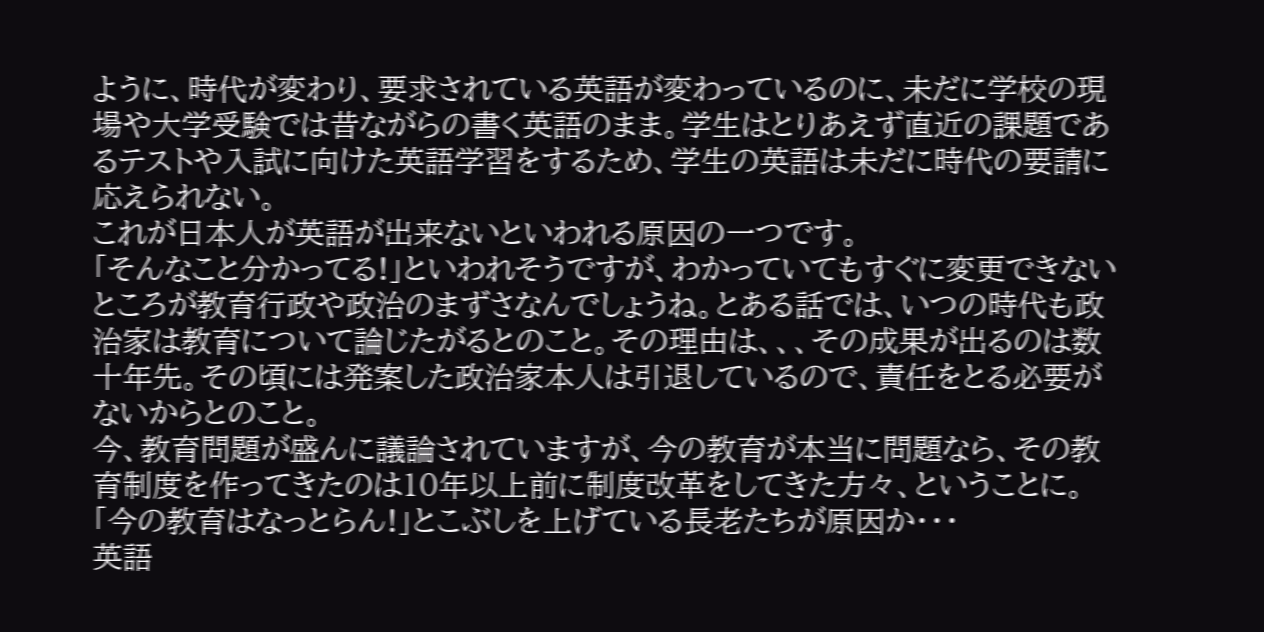ように、時代が変わり、要求されている英語が変わっているのに、未だに学校の現場や大学受験では昔ながらの書く英語のまま。学生はとりあえず直近の課題であるテストや入試に向けた英語学習をするため、学生の英語は未だに時代の要請に応えられない。
これが日本人が英語が出来ないといわれる原因の一つです。
「そんなこと分かってる!」といわれそうですが、わかっていてもすぐに変更できないところが教育行政や政治のまずさなんでしょうね。とある話では、いつの時代も政治家は教育について論じたがるとのこと。その理由は、、、その成果が出るのは数十年先。その頃には発案した政治家本人は引退しているので、責任をとる必要がないからとのこと。
今、教育問題が盛んに議論されていますが、今の教育が本当に問題なら、その教育制度を作ってきたのは10年以上前に制度改革をしてきた方々、ということに。「今の教育はなっとらん!」とこぶしを上げている長老たちが原因か・・・
英語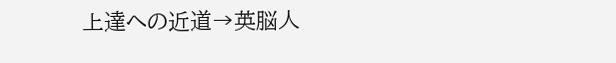上達への近道→英脳人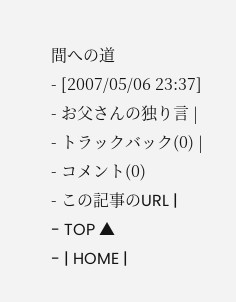間への道
- [2007/05/06 23:37]
- お父さんの独り言 |
- トラックバック(0) |
- コメント(0)
- この記事のURL |
- TOP ▲
- | HOME |